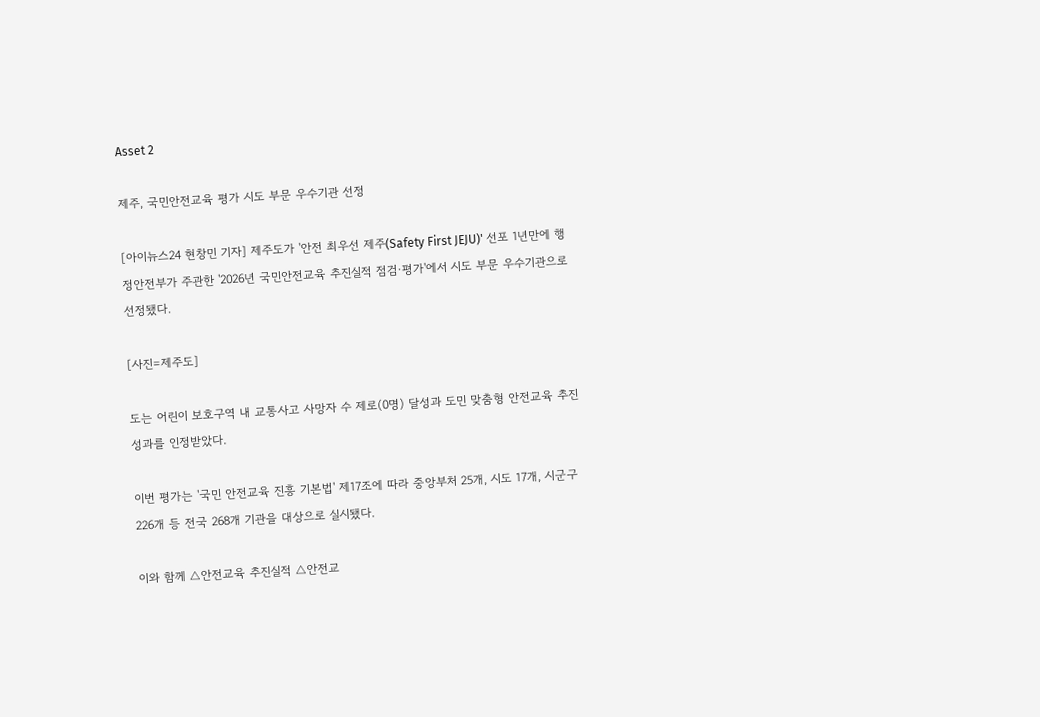Asset 2

제주, 국민안전교육 평가 시도 부문 우수기관 선정

[아이뉴스24 현창민 기자] 제주도가 '안전 최우선 제주(Safety First JEJU)' 선포 1년만에 행정안전부가 주관한 '2026년 국민안전교육 추진실적 점검·평가'에서 시도 부문 우수기관으로 선정됐다.

[사진=제주도]

도는 어린이 보호구역 내 교통사고 사망자 수 제로(0명) 달성과 도민 맞춤형 안전교육 추진 성과를 인정받았다.

이번 평가는 '국민 안전교육 진흥 기본법' 제17조에 따라 중앙부처 25개, 시도 17개, 시군구 226개 등 전국 268개 기관을 대상으로 실시됐다.

이와 함께 △안전교육 추진실적 △안전교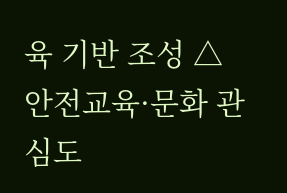육 기반 조성 △안전교육·문화 관심도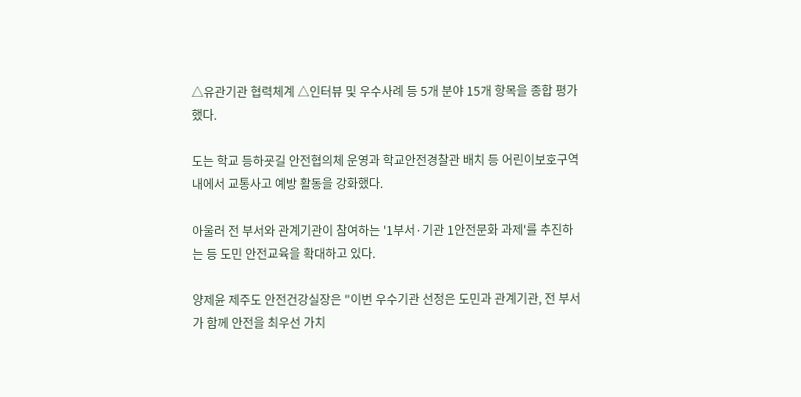△유관기관 협력체계 △인터뷰 및 우수사례 등 5개 분야 15개 항목을 종합 평가했다.

도는 학교 등하굣길 안전협의체 운영과 학교안전경찰관 배치 등 어린이보호구역 내에서 교통사고 예방 활동을 강화했다.

아울러 전 부서와 관계기관이 참여하는 '1부서·기관 1안전문화 과제'를 추진하는 등 도민 안전교육을 확대하고 있다.

양제윤 제주도 안전건강실장은 "이번 우수기관 선정은 도민과 관계기관, 전 부서가 함께 안전을 최우선 가치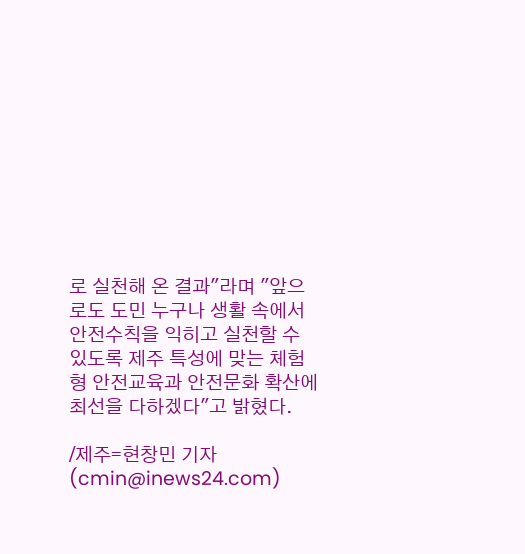로 실천해 온 결과"라며 "앞으로도 도민 누구나 생활 속에서 안전수칙을 익히고 실천할 수 있도록 제주 특성에 맞는 체험형 안전교육과 안전문화 확산에 최선을 다하겠다"고 밝혔다.

/제주=현창민 기자(cmin@inews24.com)